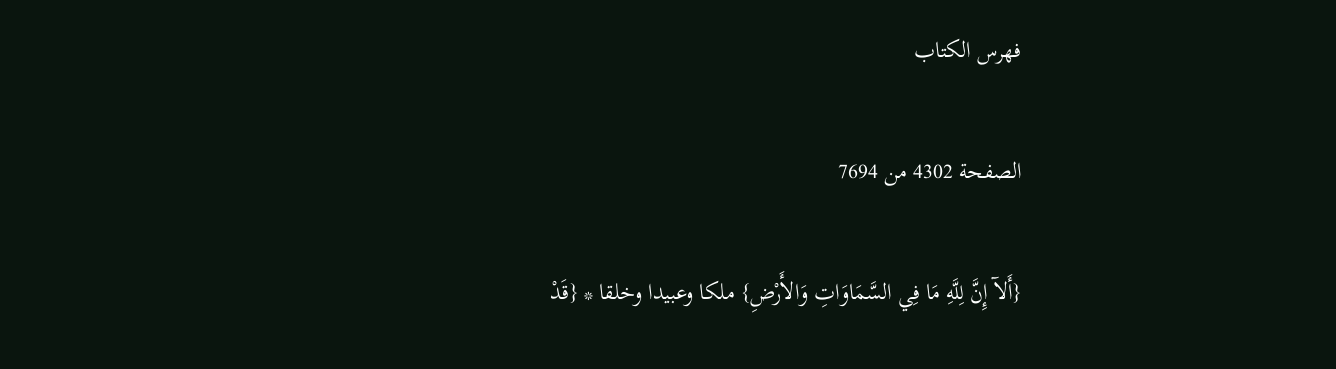فهرس الكتاب

الصفحة 4302 من 7694

{أَلآ إِنَّ لِلَّهِ مَا فِي السَّمَاوَاتِ وَالأَرْضِ} ملكا وعبيدا وخلقا * {قَدْ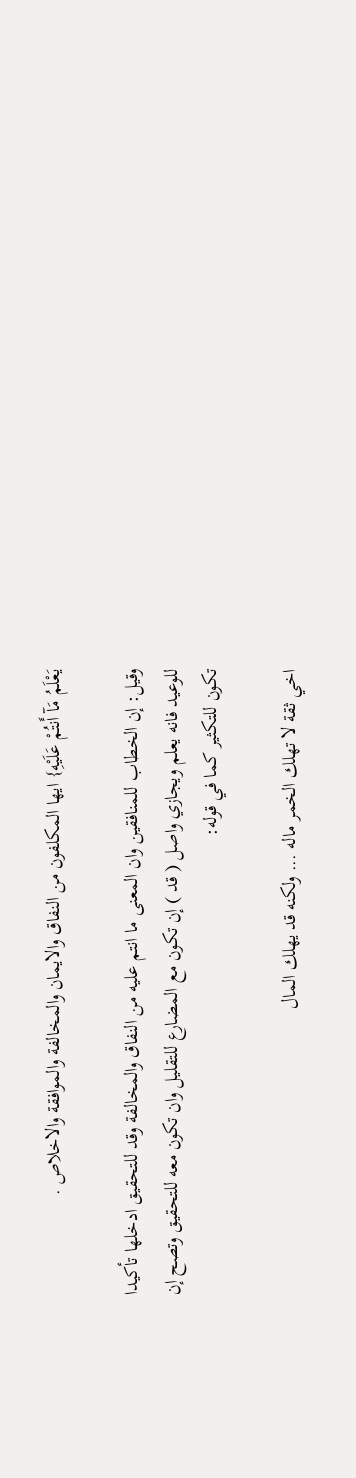يَعْلَمُ مَآ أَنتُمْ عَلَيْهِ} ايها المكلفون من النفاق والايمان والمخالفة والموافقة والاخلاص .

وقيل: إن الخطاب للمنافقين وان المعنى ما انتم عليه من النفاق والمخالفة وقد للتحقيق ادخلها تأكيدا للوعيد فانه يعلم ويجازي واصل ( قد ) إن تكون مع المضارع للتقليل وان تكون معه للتحقيق وتصح إن تكون للتكثير كما في قوله:

اخي ثقة لا تهلك الخمر ماله ... ولكنه قد يهلك المال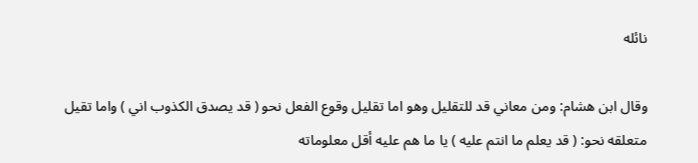نائله

وقال ابن هشام: ومن معاني قد للتقليل وهو اما تقليل وقوع الفعل نحو ( قد يصدق الكذوب اني ) واما تقيل متعلقه نحو: ( قد يعلم ما انتم عليه ) يا ما هم عليه أقل معلوماته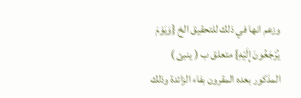وزعم انها في ذلك للتحقيق الخ {وَيَوْمَ يُرْجَعُونَ إِلَيْهِ} متعلق ب ( ينبئ ) المذكور بعده المقرون بفاء الزائدة وذلك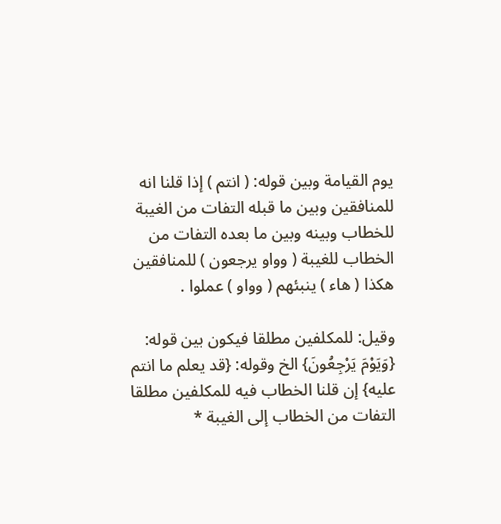يوم القيامة وبين قوله: ( انتم ) إذا قلنا انه للمنافقين وبين ما قبله التفات من الغيبة للخطاب وبينه وبين ما بعده التفات من الخطاب للغيبة ( وواو يرجعون ) للمنافقين هكذا ( هاء ) ينبئهم ( وواو ) عملوا .

وقيل: للمكلفين مطلقا فيكون بين قوله: {وَيَوْمَ يَرْجِعُونَ} الخ وقوله: {قد يعلم ما انتم عليه} إن قلنا الخطاب فيه للمكلفين مطلقا التفات من الخطاب إلى الغيبة *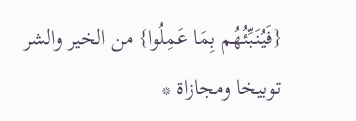{فَيُنَبِّئُهُم بِمَا عَمِلُوا} من الخير والشر توبيخا ومجازاة *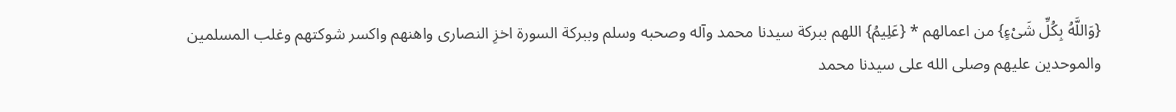{وَاللَّهُ بِكُلِّ شَىْءٍ} من اعمالهم * {عَلِيمُ} اللهم ببركة سيدنا محمد وآله وصحبه وسلم وببركة السورة اخزِ النصارى واهنهم واكسر شوكتهم وغلب المسلمين والموحدين عليهم وصلى الله على سيدنا محمد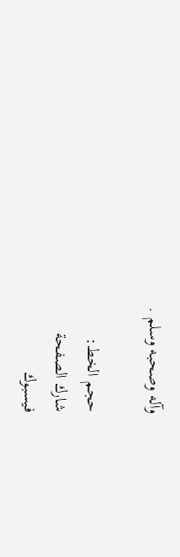وآله وصحبه وسلم .

حجم الخط:
شارك الصفحة
فيسبوك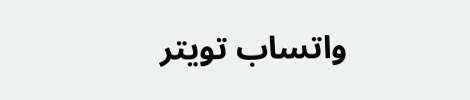واتساب تويتر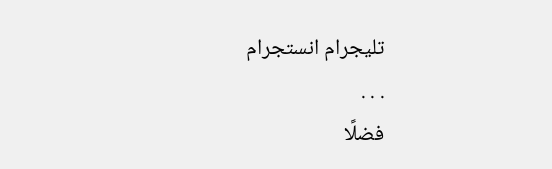تليجرام انستجرام
. . .
فضلًا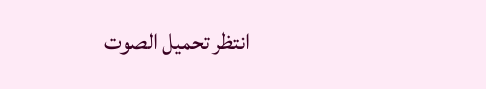انتظر تحميل الصوت